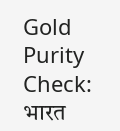Gold Purity Check: भारत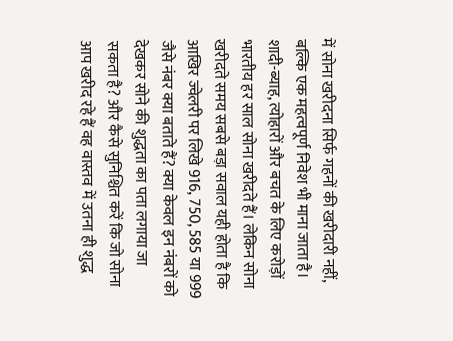में सोना खरीदना सिर्फ गहनों की खरीदारी नहीं, बल्कि एक महत्वपूर्ण निवेश भी माना जाता है। शादी-ब्याह, त्योहारों और बचत के लिए करोड़ों भारतीय हर साल सोना खरीदते हैं। लेकिन सोना खरीदते समय सबसे बड़ा सवाल यही होता है कि आखिर ज्वेलरी पर लिखे 916, 750, 585 या 999 जैसे नंबर क्या बताते हैं? क्या केवल इन नंबरों को देखकर सोने की शुद्धता का पता लगाया जा सकता है? और कैसे सुनिश्चित करें कि जो सोना आप खरीद रहे हैं वह वास्तव में उतना ही शुद्ध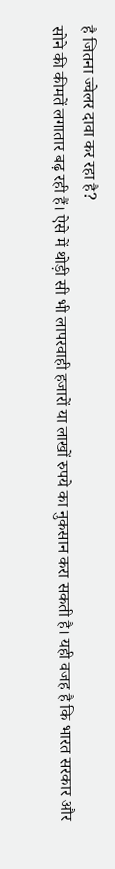है जितना ज्वेलर दावा कर रहा है?
सोने की कीमतें लगातार बढ़ रही हैं। ऐसे में थोड़ी सी भी लापरवाही हजारों या लाखों रुपये का नुकसान करा सकती है। यही वजह है कि भारत सरकार और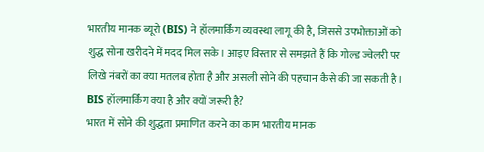भारतीय मानक ब्यूरो (BIS) ने हॉलमार्किंग व्यवस्था लागू की है, जिससे उपभोक्ताओं को शुद्ध सोना खरीदने में मदद मिल सके। आइए विस्तार से समझते हैं कि गोल्ड ज्वेलरी पर लिखे नंबरों का क्या मतलब होता है और असली सोने की पहचान कैसे की जा सकती है।
BIS हॉलमार्किंग क्या है और क्यों जरूरी है?
भारत में सोने की शुद्धता प्रमाणित करने का काम भारतीय मानक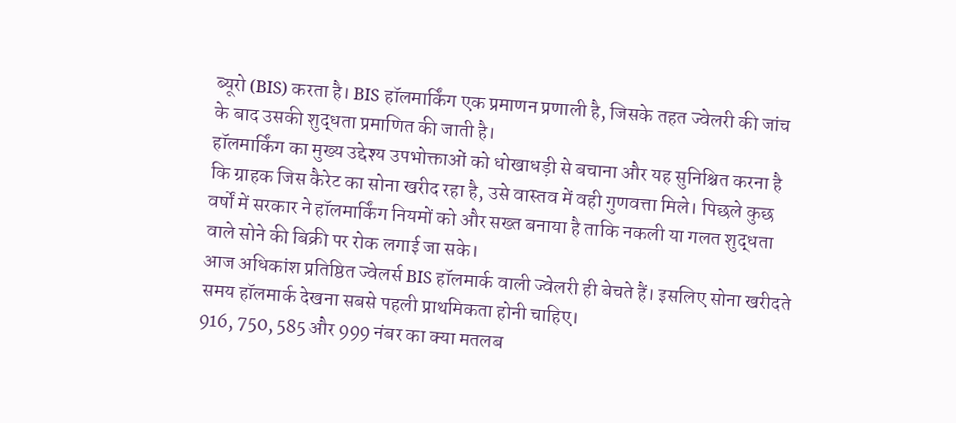ब्यूरो (BIS) करता है। BIS हॉलमार्किंग एक प्रमाणन प्रणाली है, जिसके तहत ज्वेलरी की जांच के बाद उसकी शुद्धता प्रमाणित की जाती है।
हॉलमार्किंग का मुख्य उद्देश्य उपभोक्ताओं को धोखाधड़ी से बचाना और यह सुनिश्चित करना है कि ग्राहक जिस कैरेट का सोना खरीद रहा है, उसे वास्तव में वही गुणवत्ता मिले। पिछले कुछ वर्षों में सरकार ने हॉलमार्किंग नियमों को और सख्त बनाया है ताकि नकली या गलत शुद्धता वाले सोने की बिक्री पर रोक लगाई जा सके।
आज अधिकांश प्रतिष्ठित ज्वेलर्स BIS हॉलमार्क वाली ज्वेलरी ही बेचते हैं। इसलिए सोना खरीदते समय हॉलमार्क देखना सबसे पहली प्राथमिकता होनी चाहिए।
916, 750, 585 और 999 नंबर का क्या मतलब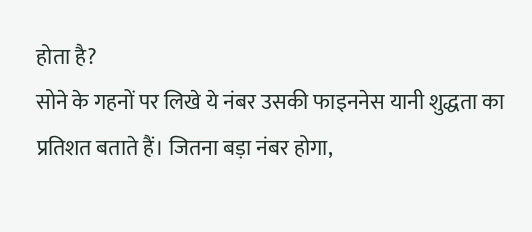होता है?
सोने के गहनों पर लिखे ये नंबर उसकी फाइननेस यानी शुद्धता का प्रतिशत बताते हैं। जितना बड़ा नंबर होगा,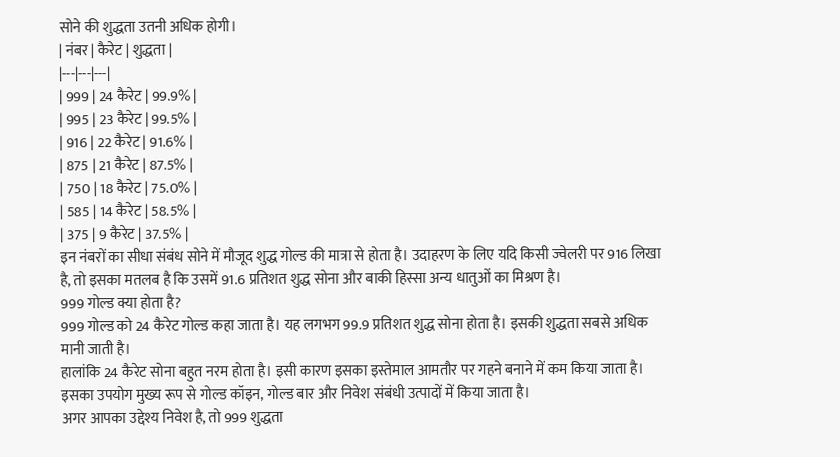सोने की शुद्धता उतनी अधिक होगी।
| नंबर | कैरेट | शुद्धता |
|---|---|---|
| 999 | 24 कैरेट | 99.9% |
| 995 | 23 कैरेट | 99.5% |
| 916 | 22 कैरेट | 91.6% |
| 875 | 21 कैरेट | 87.5% |
| 750 | 18 कैरेट | 75.0% |
| 585 | 14 कैरेट | 58.5% |
| 375 | 9 कैरेट | 37.5% |
इन नंबरों का सीधा संबंध सोने में मौजूद शुद्ध गोल्ड की मात्रा से होता है। उदाहरण के लिए यदि किसी ज्वेलरी पर 916 लिखा है, तो इसका मतलब है कि उसमें 91.6 प्रतिशत शुद्ध सोना और बाकी हिस्सा अन्य धातुओं का मिश्रण है।
999 गोल्ड क्या होता है?
999 गोल्ड को 24 कैरेट गोल्ड कहा जाता है। यह लगभग 99.9 प्रतिशत शुद्ध सोना होता है। इसकी शुद्धता सबसे अधिक मानी जाती है।
हालांकि 24 कैरेट सोना बहुत नरम होता है। इसी कारण इसका इस्तेमाल आमतौर पर गहने बनाने में कम किया जाता है। इसका उपयोग मुख्य रूप से गोल्ड कॉइन, गोल्ड बार और निवेश संबंधी उत्पादों में किया जाता है।
अगर आपका उद्देश्य निवेश है, तो 999 शुद्धता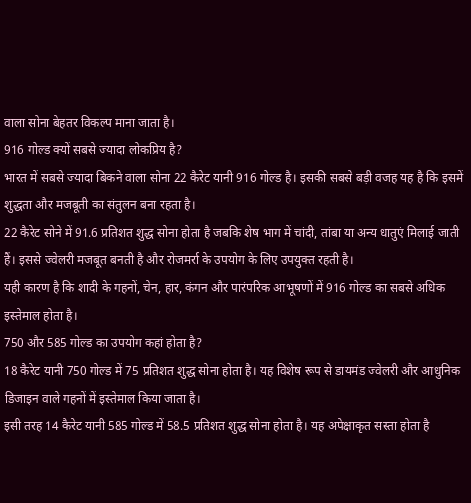वाला सोना बेहतर विकल्प माना जाता है।
916 गोल्ड क्यों सबसे ज्यादा लोकप्रिय है?
भारत में सबसे ज्यादा बिकने वाला सोना 22 कैरेट यानी 916 गोल्ड है। इसकी सबसे बड़ी वजह यह है कि इसमें शुद्धता और मजबूती का संतुलन बना रहता है।
22 कैरेट सोने में 91.6 प्रतिशत शुद्ध सोना होता है जबकि शेष भाग में चांदी, तांबा या अन्य धातुएं मिलाई जाती हैं। इससे ज्वेलरी मजबूत बनती है और रोजमर्रा के उपयोग के लिए उपयुक्त रहती है।
यही कारण है कि शादी के गहनों, चेन, हार, कंगन और पारंपरिक आभूषणों में 916 गोल्ड का सबसे अधिक इस्तेमाल होता है।
750 और 585 गोल्ड का उपयोग कहां होता है?
18 कैरेट यानी 750 गोल्ड में 75 प्रतिशत शुद्ध सोना होता है। यह विशेष रूप से डायमंड ज्वेलरी और आधुनिक डिजाइन वाले गहनों में इस्तेमाल किया जाता है।
इसी तरह 14 कैरेट यानी 585 गोल्ड में 58.5 प्रतिशत शुद्ध सोना होता है। यह अपेक्षाकृत सस्ता होता है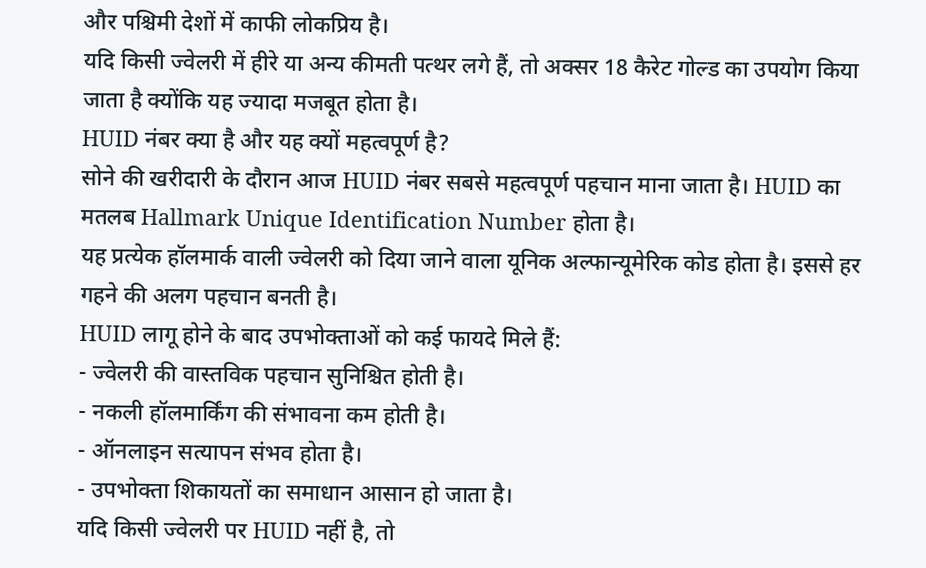और पश्चिमी देशों में काफी लोकप्रिय है।
यदि किसी ज्वेलरी में हीरे या अन्य कीमती पत्थर लगे हैं, तो अक्सर 18 कैरेट गोल्ड का उपयोग किया जाता है क्योंकि यह ज्यादा मजबूत होता है।
HUID नंबर क्या है और यह क्यों महत्वपूर्ण है?
सोने की खरीदारी के दौरान आज HUID नंबर सबसे महत्वपूर्ण पहचान माना जाता है। HUID का मतलब Hallmark Unique Identification Number होता है।
यह प्रत्येक हॉलमार्क वाली ज्वेलरी को दिया जाने वाला यूनिक अल्फान्यूमेरिक कोड होता है। इससे हर गहने की अलग पहचान बनती है।
HUID लागू होने के बाद उपभोक्ताओं को कई फायदे मिले हैं:
- ज्वेलरी की वास्तविक पहचान सुनिश्चित होती है।
- नकली हॉलमार्किंग की संभावना कम होती है।
- ऑनलाइन सत्यापन संभव होता है।
- उपभोक्ता शिकायतों का समाधान आसान हो जाता है।
यदि किसी ज्वेलरी पर HUID नहीं है, तो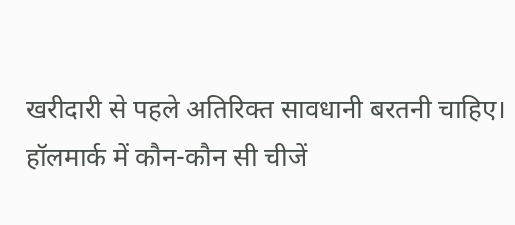खरीदारी से पहले अतिरिक्त सावधानी बरतनी चाहिए।
हॉलमार्क में कौन-कौन सी चीजें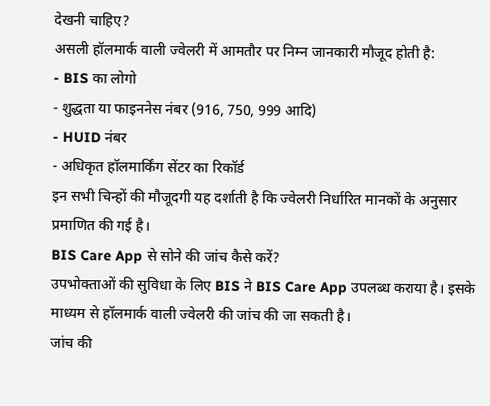देखनी चाहिए?
असली हॉलमार्क वाली ज्वेलरी में आमतौर पर निम्न जानकारी मौजूद होती है:
- BIS का लोगो
- शुद्धता या फाइननेस नंबर (916, 750, 999 आदि)
- HUID नंबर
- अधिकृत हॉलमार्किंग सेंटर का रिकॉर्ड
इन सभी चिन्हों की मौजूदगी यह दर्शाती है कि ज्वेलरी निर्धारित मानकों के अनुसार प्रमाणित की गई है।
BIS Care App से सोने की जांच कैसे करें?
उपभोक्ताओं की सुविधा के लिए BIS ने BIS Care App उपलब्ध कराया है। इसके माध्यम से हॉलमार्क वाली ज्वेलरी की जांच की जा सकती है।
जांच की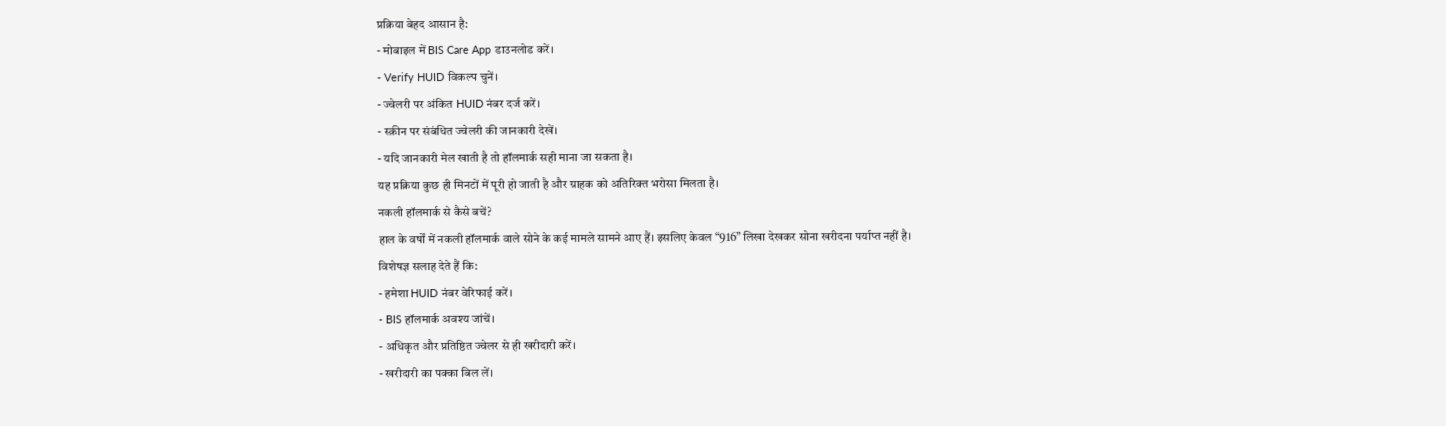प्रक्रिया बेहद आसान है:
- मोबाइल में BIS Care App डाउनलोड करें।
- Verify HUID विकल्प चुनें।
- ज्वेलरी पर अंकित HUID नंबर दर्ज करें।
- स्क्रीन पर संबंधित ज्वेलरी की जानकारी देखें।
- यदि जानकारी मेल खाती है तो हॉलमार्क सही माना जा सकता है।
यह प्रक्रिया कुछ ही मिनटों में पूरी हो जाती है और ग्राहक को अतिरिक्त भरोसा मिलता है।
नकली हॉलमार्क से कैसे बचें?
हाल के वर्षों में नकली हॉलमार्क वाले सोने के कई मामले सामने आए हैं। इसलिए केवल “916” लिखा देखकर सोना खरीदना पर्याप्त नहीं है।
विशेषज्ञ सलाह देते हैं कि:
- हमेशा HUID नंबर वेरिफाई करें।
- BIS हॉलमार्क अवश्य जांचें।
- अधिकृत और प्रतिष्ठित ज्वेलर से ही खरीदारी करें।
- खरीदारी का पक्का बिल लें।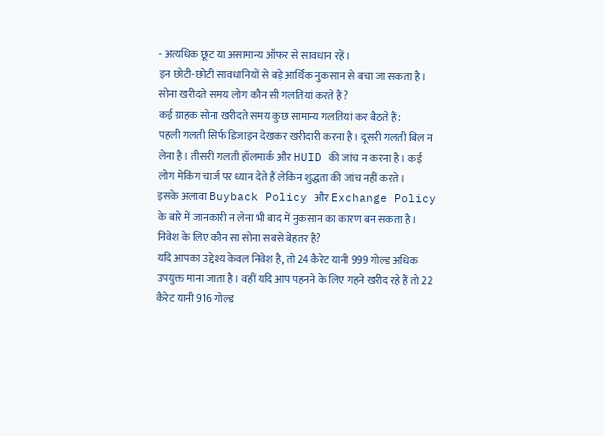- अत्यधिक छूट या असामान्य ऑफर से सावधान रहें।
इन छोटी-छोटी सावधानियों से बड़े आर्थिक नुकसान से बचा जा सकता है।
सोना खरीदते समय लोग कौन सी गलतियां करते हैं?
कई ग्राहक सोना खरीदते समय कुछ सामान्य गलतियां कर बैठते हैं:
पहली गलती सिर्फ डिजाइन देखकर खरीदारी करना है। दूसरी गलती बिल न लेना है। तीसरी गलती हॉलमार्क और HUID की जांच न करना है। कई लोग मेकिंग चार्ज पर ध्यान देते हैं लेकिन शुद्धता की जांच नहीं करते।
इसके अलावा Buyback Policy और Exchange Policy के बारे में जानकारी न लेना भी बाद में नुकसान का कारण बन सकता है।
निवेश के लिए कौन सा सोना सबसे बेहतर है?
यदि आपका उद्देश्य केवल निवेश है, तो 24 कैरेट यानी 999 गोल्ड अधिक उपयुक्त माना जाता है। वहीं यदि आप पहनने के लिए गहने खरीद रहे हैं तो 22 कैरेट यानी 916 गोल्ड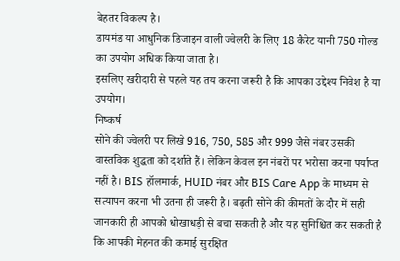बेहतर विकल्प है।
डायमंड या आधुनिक डिजाइन वाली ज्वेलरी के लिए 18 कैरेट यानी 750 गोल्ड का उपयोग अधिक किया जाता है।
इसलिए खरीदारी से पहले यह तय करना जरूरी है कि आपका उद्देश्य निवेश है या उपयोग।
निष्कर्ष
सोने की ज्वेलरी पर लिखे 916, 750, 585 और 999 जैसे नंबर उसकी वास्तविक शुद्धता को दर्शाते हैं। लेकिन केवल इन नंबरों पर भरोसा करना पर्याप्त नहीं है। BIS हॉलमार्क, HUID नंबर और BIS Care App के माध्यम से सत्यापन करना भी उतना ही जरूरी है। बढ़ती सोने की कीमतों के दौर में सही जानकारी ही आपको धोखाधड़ी से बचा सकती है और यह सुनिश्चित कर सकती है कि आपकी मेहनत की कमाई सुरक्षित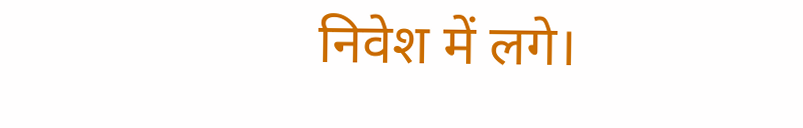निवेश में लगे।